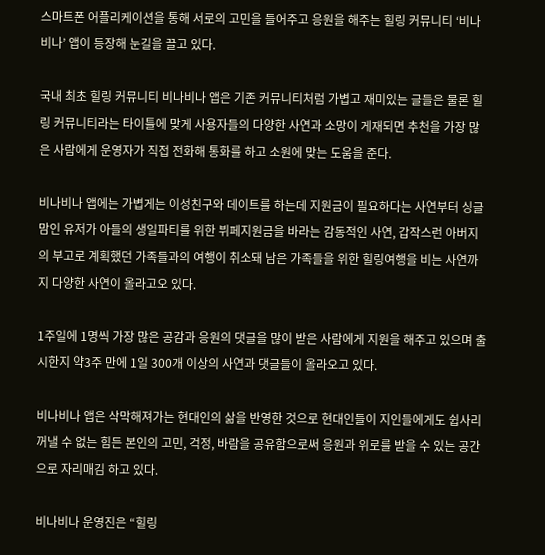스마트폰 어플리케이션을 통해 서로의 고민을 들어주고 응원을 해주는 힐링 커뮤니티 ‘비나비나’ 앱이 등장해 눈길을 끌고 있다.

국내 최초 힐링 커뮤니티 비나비나 앱은 기존 커뮤니티처럼 가볍고 재미있는 글들은 물론 힐링 커뮤니티라는 타이틀에 맞게 사용자들의 다양한 사연과 소망이 게재되면 추천을 가장 많은 사람에게 운영자가 직접 전화해 통화를 하고 소원에 맞는 도움을 준다.

비나비나 앱에는 가볍게는 이성친구와 데이트를 하는데 지원금이 필요하다는 사연부터 싱글맘인 유저가 아들의 생일파티를 위한 뷔페지원금을 바라는 감동적인 사연, 갑작스런 아버지의 부고로 계획했던 가족들과의 여행이 취소돼 남은 가족들을 위한 힐링여행을 비는 사연까지 다양한 사연이 올라고오 있다.

1주일에 1명씩 가장 많은 공감과 응원의 댓글을 많이 받은 사람에게 지원을 해주고 있으며 출시한지 약3주 만에 1일 300개 이상의 사연과 댓글들이 올라오고 있다.

비나비나 앱은 삭막해져가는 현대인의 삶을 반영한 것으로 현대인들이 지인들에게도 쉽사리 꺼낼 수 없는 힘든 본인의 고민, 걱정, 바람을 공유함으로써 응원과 위로를 받을 수 있는 공간으로 자리매김 하고 있다.

비나비나 운영진은 “힐링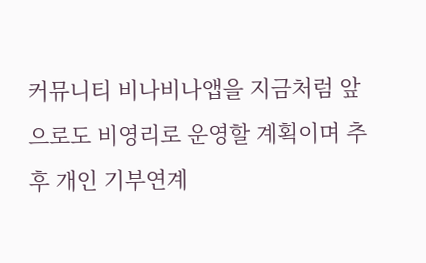커뮤니티 비나비나앱을 지금처럼 앞으로도 비영리로 운영할 계획이며 추후 개인 기부연계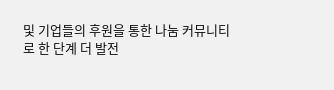및 기업들의 후원을 통한 나눔 커뮤니티로 한 단계 더 발전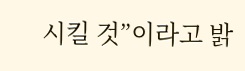시킬 것”이라고 밝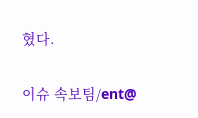혔다.

이슈 속보팀/ent@